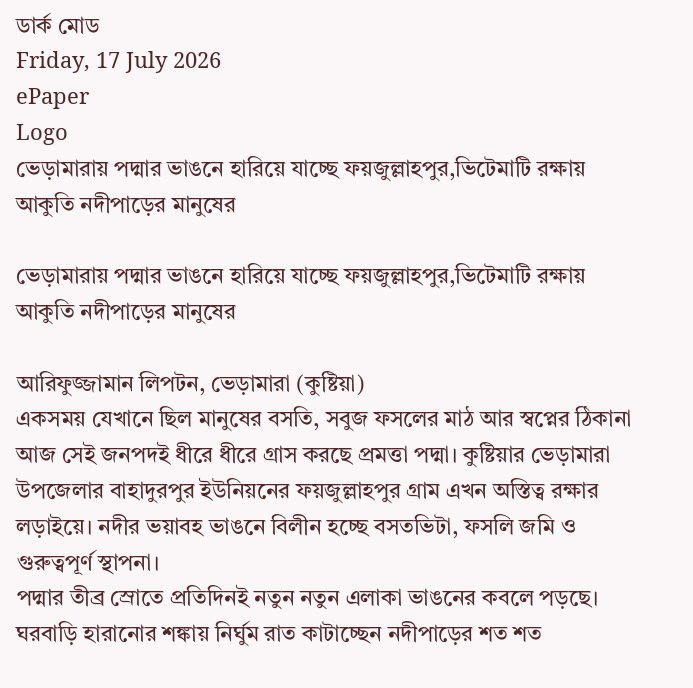ডার্ক মোড
Friday, 17 July 2026
ePaper
Logo
ভেড়ামারায় পদ্মার ভাঙনে হারিয়ে যাচ্ছে ফয়জুল্লাহপুর,ভিটেমাটি রক্ষায় আকুতি নদীপাড়ের মানুষের

ভেড়ামারায় পদ্মার ভাঙনে হারিয়ে যাচ্ছে ফয়জুল্লাহপুর,ভিটেমাটি রক্ষায় আকুতি নদীপাড়ের মানুষের

আরিফুজ্জামান লিপটন, ভেড়ামারা (কুষ্টিয়া)
একসময় যেখানে ছিল মানুষের বসতি, সবুজ ফসলের মাঠ আর স্বপ্নের ঠিকানা আজ সেই জনপদই ধীরে ধীরে গ্রাস করছে প্রমত্তা পদ্মা। কুষ্টিয়ার ভেড়ামারা উপজেলার বাহাদুরপুর ইউনিয়নের ফয়জুল্লাহপুর গ্রাম এখন অস্তিত্ব রক্ষার লড়াইয়ে। নদীর ভয়াবহ ভাঙনে বিলীন হচ্ছে বসতভিটা, ফসলি জমি ও গুরুত্বপূর্ণ স্থাপনা।
পদ্মার তীব্র স্রোতে প্রতিদিনই নতুন নতুন এলাকা ভাঙনের কবলে পড়ছে। ঘরবাড়ি হারানোর শঙ্কায় নির্ঘুম রাত কাটাচ্ছেন নদীপাড়ের শত শত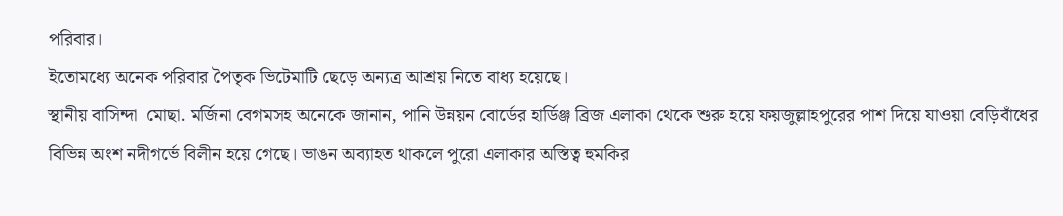পরিবার।
ইতোমধ্যে অনেক পরিবার পৈতৃক ভিটেমাটি ছেড়ে অন্যত্র আশ্রয় নিতে বাধ্য হয়েছে।
স্থানীয় বাসিন্দা  মোছা. মর্জিনা বেগমসহ অনেকে জানান, পানি উন্নয়ন বোর্ডের হার্ডিঞ্জ ব্রিজ এলাকা থেকে শুরু হয়ে ফয়জুল্লাহপুরের পাশ দিয়ে যাওয়া বেড়িবাঁধের বিভিন্ন অংশ নদীগর্ভে বিলীন হয়ে গেছে। ভাঙন অব্যাহত থাকলে পুরো এলাকার অস্তিত্ব হুমকির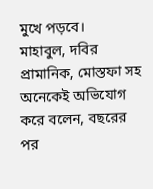মুখে পড়বে।
মাহাবুল, দবির প্রামানিক, মোস্তফা সহ অনেকেই অভিযোগ করে বলেন, বছরের পর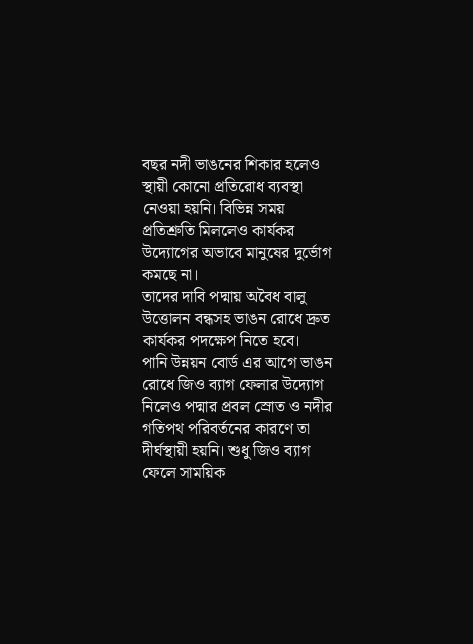বছর নদী ভাঙনের শিকার হলেও স্থায়ী কোনো প্রতিরোধ ব্যবস্থা নেওয়া হয়নি। বিভিন্ন সময় প্রতিশ্রুতি মিললেও কার্যকর উদ্যোগের অভাবে মানুষের দুর্ভোগ কমছে না।
তাদের দাবি পদ্মায় অবৈধ বালু উত্তোলন বন্ধসহ ভাঙন রোধে দ্রুত কার্যকর পদক্ষেপ নিতে হবে।
পানি উন্নয়ন বোর্ড এর আগে ভাঙন রোধে জিও ব্যাগ ফেলার উদ্যোগ নিলেও পদ্মার প্রবল স্রোত ও নদীর গতিপথ পরিবর্তনের কারণে তা দীর্ঘস্থায়ী হয়নি। শুধু জিও ব্যাগ ফেলে সাময়িক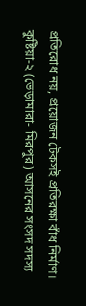প্রতিরোধ নয়, প্রয়োজন টেকসই প্রতিরক্ষা বাঁধ নির্মাণ।
কুষ্টিয়া-২ (ভেড়ামারা- মিরপুর) আসনের সংসদ সদস্য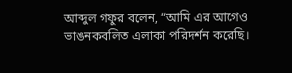আব্দুল গফুর বলেন, “আমি এর আগেও ভাঙনকবলিত এলাকা পরিদর্শন করেছি।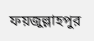ফয়জুল্লাহপুর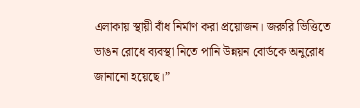এলাকায় স্থায়ী বাঁধ নির্মাণ করা প্রয়োজন। জরুরি ভিত্তিতে ভাঙন রোধে ব্যবস্থা নিতে পানি উন্নয়ন বোর্ডকে অনুরোধ জানানো হয়েছে।”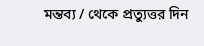মন্তব্য / থেকে প্রত্যুত্তর দিন